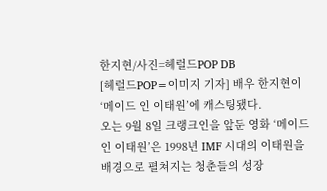한지현/사진=헤럴드POP DB
[헤럴드POP=이미지 기자] 배우 한지현이 ‘메이드 인 이태원’에 캐스팅됐다.
오는 9월 8일 크랭크인을 앞둔 영화 ‘메이드 인 이태원’은 1998년 IMF 시대의 이태원을 배경으로 펼쳐지는 청춘들의 성장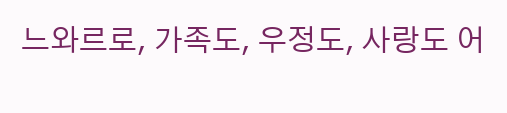느와르로, 가족도, 우정도, 사랑도 어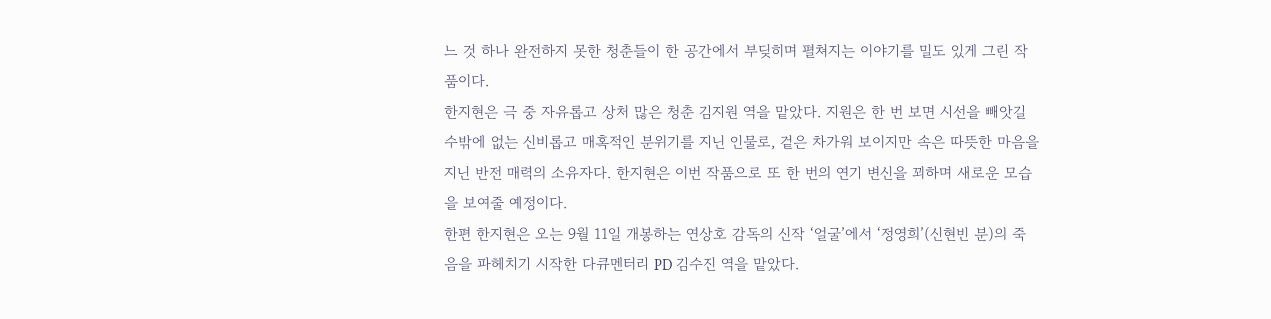느 것 하나 완전하지 못한 청춘들이 한 공간에서 부딪히며 펼쳐지는 이야기를 밀도 있게 그린 작품이다.
한지현은 극 중 자유롭고 상처 많은 청춘 김지원 역을 맡았다. 지원은 한 번 보면 시선을 빼앗길 수밖에 없는 신비롭고 매혹적인 분위기를 지닌 인물로, 겉은 차가워 보이지만 속은 따뜻한 마음을 지닌 반전 매력의 소유자다. 한지현은 이번 작품으로 또 한 번의 연기 변신을 꾀하며 새로운 모습을 보여줄 예정이다.
한편 한지현은 오는 9월 11일 개봉하는 연상호 감독의 신작 ‘얼굴’에서 ‘정영희’(신현빈 분)의 죽음을 파헤치기 시작한 다큐멘터리 PD 김수진 역을 맡았다.